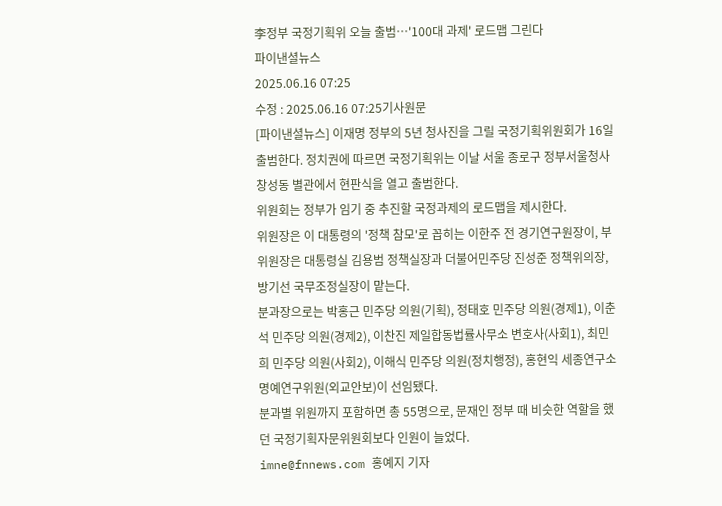李정부 국정기획위 오늘 출범…'100대 과제' 로드맵 그린다
파이낸셜뉴스
2025.06.16 07:25
수정 : 2025.06.16 07:25기사원문
[파이낸셜뉴스] 이재명 정부의 5년 청사진을 그릴 국정기획위원회가 16일 출범한다. 정치권에 따르면 국정기획위는 이날 서울 종로구 정부서울청사 창성동 별관에서 현판식을 열고 출범한다.
위원회는 정부가 임기 중 추진할 국정과제의 로드맵을 제시한다.
위원장은 이 대통령의 '정책 참모'로 꼽히는 이한주 전 경기연구원장이, 부위원장은 대통령실 김용범 정책실장과 더불어민주당 진성준 정책위의장, 방기선 국무조정실장이 맡는다.
분과장으로는 박홍근 민주당 의원(기획), 정태호 민주당 의원(경제1), 이춘석 민주당 의원(경제2), 이찬진 제일합동법률사무소 변호사(사회1), 최민희 민주당 의원(사회2), 이해식 민주당 의원(정치행정), 홍현익 세종연구소 명예연구위원(외교안보)이 선임됐다.
분과별 위원까지 포함하면 총 55명으로, 문재인 정부 때 비슷한 역할을 했던 국정기획자문위원회보다 인원이 늘었다.
imne@fnnews.com 홍예지 기자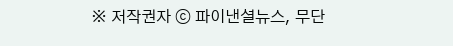※ 저작권자 ⓒ 파이낸셜뉴스, 무단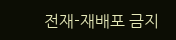전재-재배포 금지